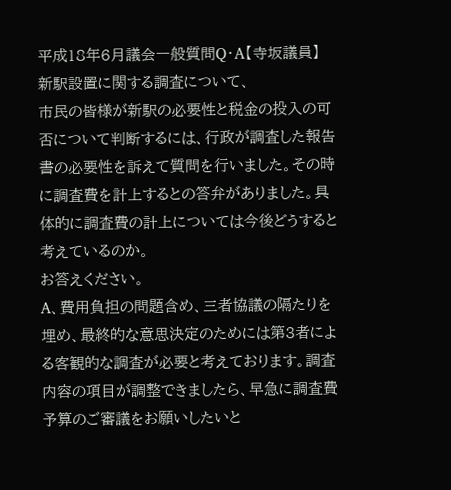平成18年6月議会一般質問Q・A【寺坂議員】
新駅設置に関する調査について、
市民の皆様が新駅の必要性と税金の投入の可否について判断するには、行政が調査した報告書の必要性を訴えて質問を行いました。その時に調査費を計上するとの答弁がありました。具体的に調査費の計上については今後どうすると考えているのか。
お答えください。
A、費用負担の問題含め、三者協議の隔たりを埋め、最終的な意思決定のためには第3者による客観的な調査が必要と考えております。調査内容の項目が調整できましたら、早急に調査費予算のご審議をお願いしたいと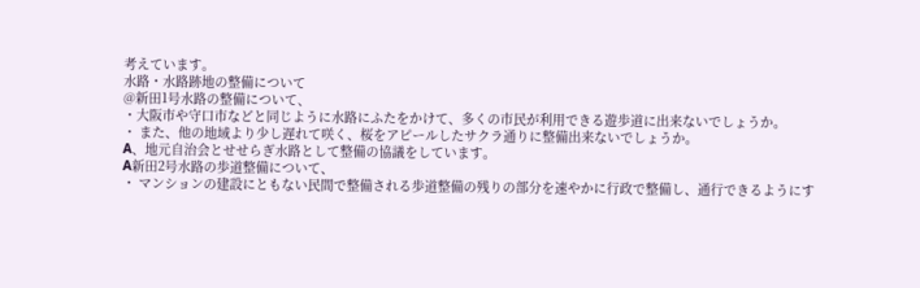考えています。
水路・水路跡地の整備について
@新田1号水路の整備について、
・大阪市や守口市などと同じように水路にふたをかけて、多くの市民が利用できる遊歩道に出来ないでしょうか。
・ また、他の地域より少し遅れて咲く、桜をアピールしたサクラ通りに整備出来ないでしょうか。
A、地元自治会とせせらぎ水路として整備の協議をしています。
A新田2号水路の歩道整備について、
・ マンションの建設にともない民間で整備される歩道整備の残りの部分を速やかに行政で整備し、通行できるようにす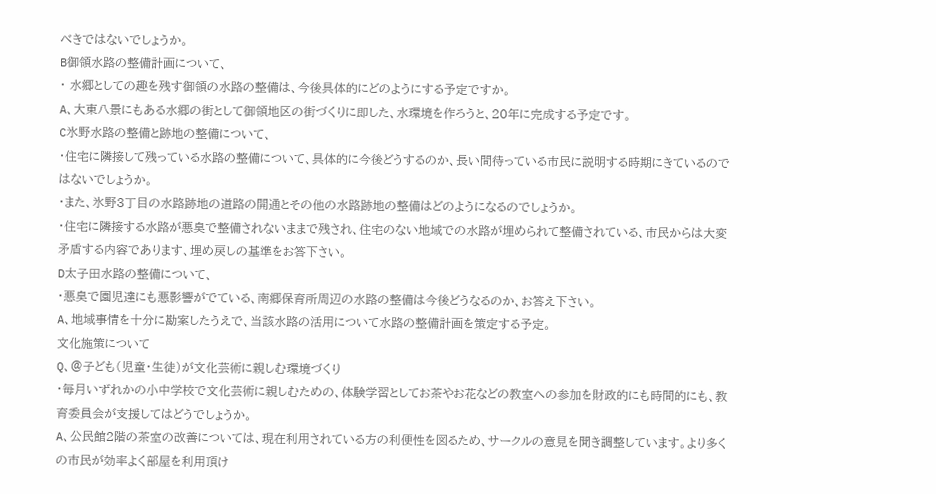べきではないでしょうか。
B御領水路の整備計画について、
・ 水郷としての趣を残す御領の水路の整備は、今後具体的にどのようにする予定ですか。
A、大東八景にもある水郷の街として御領地区の街づくりに即した、水環境を作ろうと、20年に完成する予定です。
C氷野水路の整備と跡地の整備について、
・住宅に隣接して残っている水路の整備について、具体的に今後どうするのか、長い間待っている市民に説明する時期にきているのではないでしょうか。
・また、氷野3丁目の水路跡地の道路の開通とその他の水路跡地の整備はどのようになるのでしょうか。
・住宅に隣接する水路が悪臭で整備されないままで残され、住宅のない地域での水路が埋められて整備されている、市民からは大変矛盾する内容であります、埋め戻しの基準をお答下さい。
D太子田水路の整備について、
・悪臭で園児達にも悪影響がでている、南郷保育所周辺の水路の整備は今後どうなるのか、お答え下さい。
A、地域事情を十分に勘案したうえで、当該水路の活用について水路の整備計画を策定する予定。
文化施策について
Q、@子ども(児童・生徒)が文化芸術に親しむ環境づくり
・毎月いずれかの小中学校で文化芸術に親しむための、体験学習としてお茶やお花などの教室への参加を財政的にも時間的にも、教育委員会が支援してはどうでしょうか。
A、公民館2階の茶室の改善については、現在利用されている方の利便性を図るため、サークルの意見を聞き調整しています。より多くの市民が効率よく部屋を利用頂け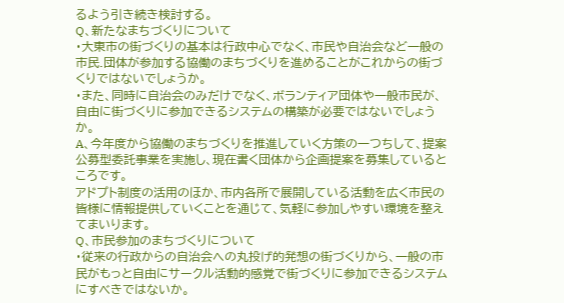るよう引き続き検討する。
Q、新たなまちづくりについて
・大東市の街づくりの基本は行政中心でなく、市民や自治会など一般の市民.団体が参加する協働のまちづくりを進めることがこれからの街づくりではないでしょうか。
・また、同時に自治会のみだけでなく、ボランティア団体や一般市民が、自由に街づくりに参加できるシステムの構築が必要ではないでしょうか。
A、今年度から協働のまちづくりを推進していく方策の一つちして、提案公募型委託事業を実施し、現在書く団体から企画提案を募集しているところです。
アドプト制度の活用のほか、市内各所で展開している活動を広く市民の皆様に情報提供していくことを通じて、気軽に参加しやすい環境を整えてまいります。
Q、市民参加のまちづくりについて
・従来の行政からの自治会への丸投げ的発想の街づくりから、一般の市民がもっと自由にサークル活動的感覚で街づくりに参加できるシステムにすべきではないか。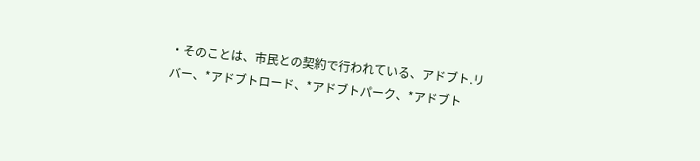・そのことは、市民との契約で行われている、アドブト.リバー、*アドブトロード、*アドブトパーク、*アドブト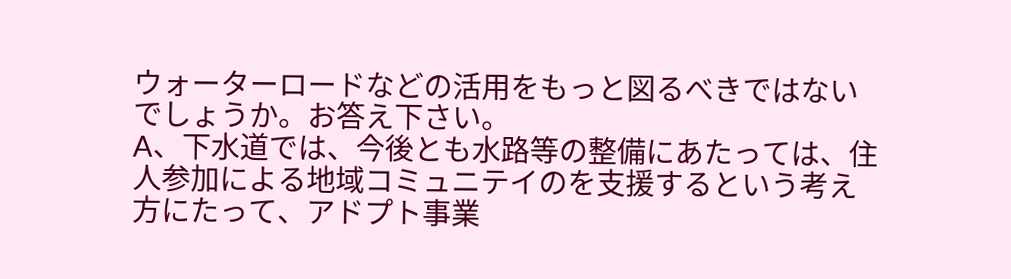ウォーターロードなどの活用をもっと図るべきではないでしょうか。お答え下さい。
A、下水道では、今後とも水路等の整備にあたっては、住人参加による地域コミュニテイのを支援するという考え方にたって、アドプト事業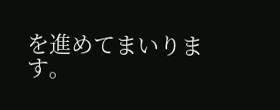を進めてまいります。